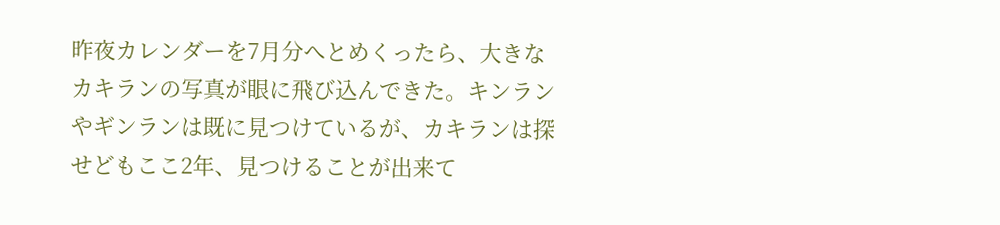昨夜カレンダーを7月分へとめくったら、大きなカキランの写真が眼に飛び込んできた。キンランやギンランは既に見つけているが、カキランは探せどもここ2年、見つけることが出来て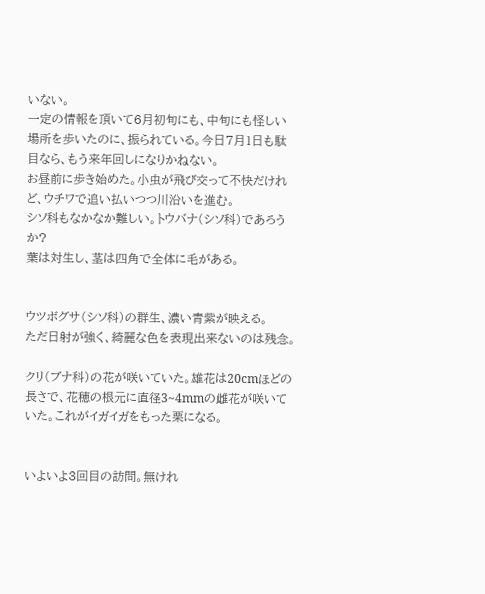いない。
一定の情報を頂いて6月初旬にも、中旬にも怪しい場所を歩いたのに、振られている。今日7月1日も駄目なら、もう来年回しになりかねない。
お昼前に歩き始めた。小虫が飛び交って不快だけれど、ウチワで追い払いつつ川沿いを進む。
シソ科もなかなか難しい。トウバナ(シソ科)であろうか?
葉は対生し、茎は四角で全体に毛がある。


ウツボグサ(シソ科)の群生、濃い青紫が映える。
ただ日射が強く、綺麗な色を表現出来ないのは残念。

クリ(ブナ科)の花が咲いていた。雄花は20cmほどの長さで、花穂の根元に直径3~4mmの雌花が咲いていた。これがイガイガをもった栗になる。


いよいよ3回目の訪問。無けれ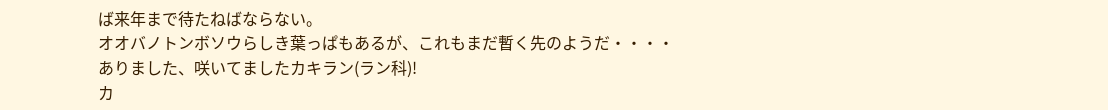ば来年まで待たねばならない。
オオバノトンボソウらしき葉っぱもあるが、これもまだ暫く先のようだ・・・・
ありました、咲いてましたカキラン(ラン科)!
カ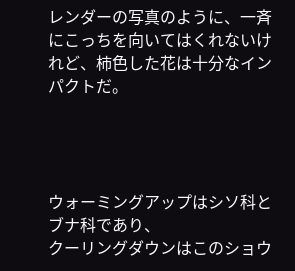レンダーの写真のように、一斉にこっちを向いてはくれないけれど、柿色した花は十分なインパクトだ。




ウォーミングアップはシソ科とブナ科であり、
クーリングダウンはこのショウ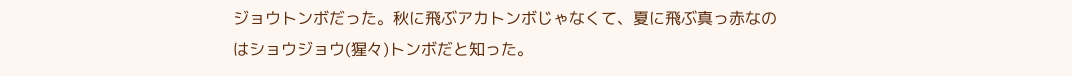ジョウトンボだった。秋に飛ぶアカトンボじゃなくて、夏に飛ぶ真っ赤なのはショウジョウ(猩々)トンボだと知った。